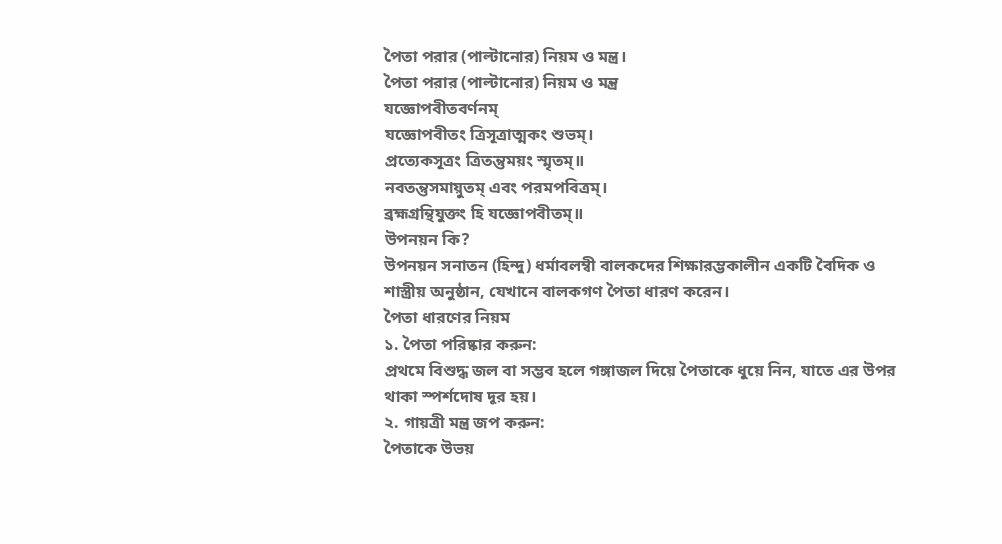পৈতা পরার (পাল্টানোর) নিয়ম ও মন্ত্র।
পৈতা পরার (পাল্টানোর) নিয়ম ও মন্ত্র
যজ্ঞোপবীতবর্ণনম্
যজ্ঞোপবীতং ত্রিসূত্রাত্মকং শুভম্।
প্রত্যেকসূত্রং ত্রিতন্তুময়ং স্মৃতম্॥
নবতন্তুসমায়ুতম্ এবং পরমপবিত্রম্।
ব্রহ্মগ্রন্থিযুক্তং হি যজ্ঞোপবীতম্॥
উপনয়ন কি?
উপনয়ন সনাতন (হিন্দু) ধর্মাবলম্বী বালকদের শিক্ষারম্ভকালীন একটি বৈদিক ও শাস্ত্রীয় অনুষ্ঠান, যেখানে বালকগণ পৈতা ধারণ করেন।
পৈতা ধারণের নিয়ম
১. পৈতা পরিষ্কার করুন:
প্রথমে বিশুদ্ধ জল বা সম্ভব হলে গঙ্গাজল দিয়ে পৈতাকে ধুয়ে নিন, যাতে এর উপর থাকা স্পর্শদোষ দূর হয়।
২. গায়ত্রী মন্ত্র জপ করুন:
পৈতাকে উভয়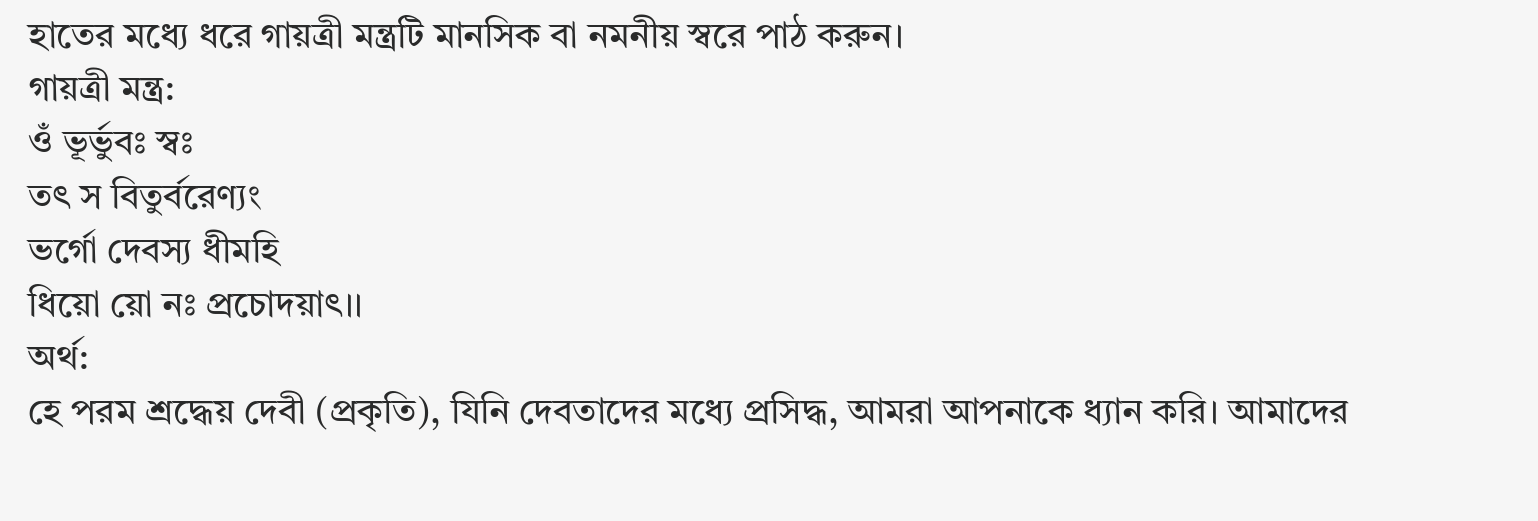হাতের মধ্যে ধরে গায়ত্রী মন্ত্রটি মানসিক বা নমনীয় স্বরে পাঠ করুন।
গায়ত্রী মন্ত্র:
ওঁ ভূর্ভুবঃ স্বঃ
তৎ স বিতুর্বরেণ্যং
ভর্গো দেবস্য ধীমহি
ধিয়ো য়ো নঃ প্রচোদয়াৎ।।
অর্থ:
হে পরম শ্রদ্ধেয় দেবী (প্রকৃতি), যিনি দেবতাদের মধ্যে প্রসিদ্ধ, আমরা আপনাকে ধ্যান করি। আমাদের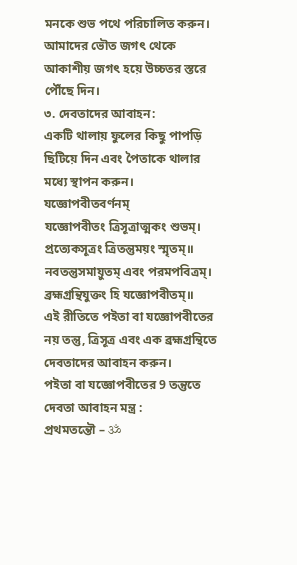মনকে শুভ পথে পরিচালিত করুন। আমাদের ভৌত জগৎ থেকে আকাশীয় জগৎ হয়ে উচ্চতর স্তরে পৌঁছে দিন।
৩. দেবতাদের আবাহন:
একটি থালায় ফুলের কিছু পাপড়ি ছিটিয়ে দিন এবং পৈতাকে থালার মধ্যে স্থাপন করুন।
যজ্ঞোপবীতবর্ণনম্
যজ্ঞোপবীতং ত্রিসূত্রাত্মকং শুভম্।
প্রত্যেকসূত্রং ত্রিতন্তুময়ং স্মৃতম্॥
নবতন্তুসমায়ুতম্ এবং পরমপবিত্রম্।
ব্রহ্মগ্রন্থিযুক্তং হি যজ্ঞোপবীতম্॥
এই রীতিতে পইতা বা যজ্ঞোপবীতের নয় তন্তু, ত্রিসূত্র এবং এক ব্রহ্মগ্রন্থিতে দেবতাদের আবাহন করুন।
পইতা বা যজ্ঞোপবীতের 9 তন্তুতে দেবতা আবাহন মন্ত্র :
প্রথমতন্তৌ – ॐ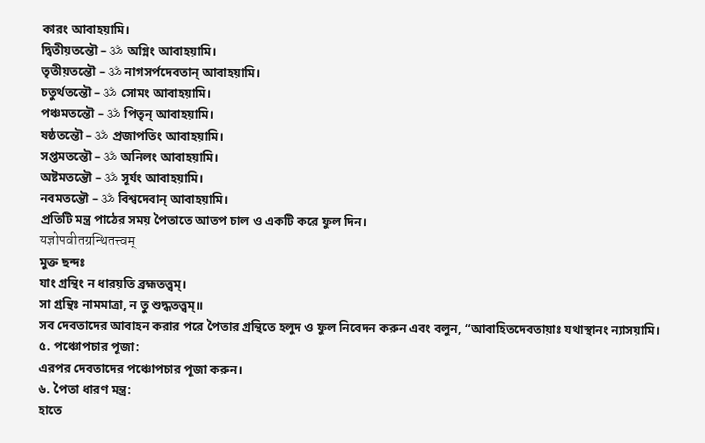কারং আবাহয়ামি।
দ্বিতীয়তন্তৌ – ॐ অগ্নিং আবাহয়ামি।
তৃতীয়তন্তৌ – ॐ নাগসর্পদেবতান্ আবাহয়ামি।
চতুর্থতন্তৌ – ॐ সোমং আবাহয়ামি।
পঞ্চমতন্তৌ – ॐ পিতৃন্ আবাহয়ামি।
ষষ্ঠতন্তৌ – ॐ প্রজাপতিং আবাহয়ামি।
সপ্তমতন্তৌ – ॐ অনিলং আবাহয়ামি।
অষ্টমতন্তৌ – ॐ সূর্যং আবাহয়ামি।
নবমতন্তৌ – ॐ বিশ্বদেবান্ আবাহয়ামি।
প্রতিটি মন্ত্র পাঠের সময় পৈতাতে আতপ চাল ও একটি করে ফুল দিন।
यज्ञोपवीतग्रन्थितत्त्वम्
মুক্ত ছন্দঃ
যাং গ্রন্থিং ন ধারয়তি ব্রহ্মতত্ত্বম্।
সা গ্রন্থিঃ নামমাত্রা, ন তু শুদ্ধতত্ত্বম্॥
সব দেবতাদের আবাহন করার পরে পৈতার গ্রন্থিতে হলুদ ও ফুল নিবেদন করুন এবং বলুন, “আবাহিতদেবতায়াঃ যথাস্থানং ন্যাসয়ামি।
৫. পঞ্চোপচার পূজা:
এরপর দেবতাদের পঞ্চোপচার পূজা করুন।
৬. পৈতা ধারণ মন্ত্র:
হাতে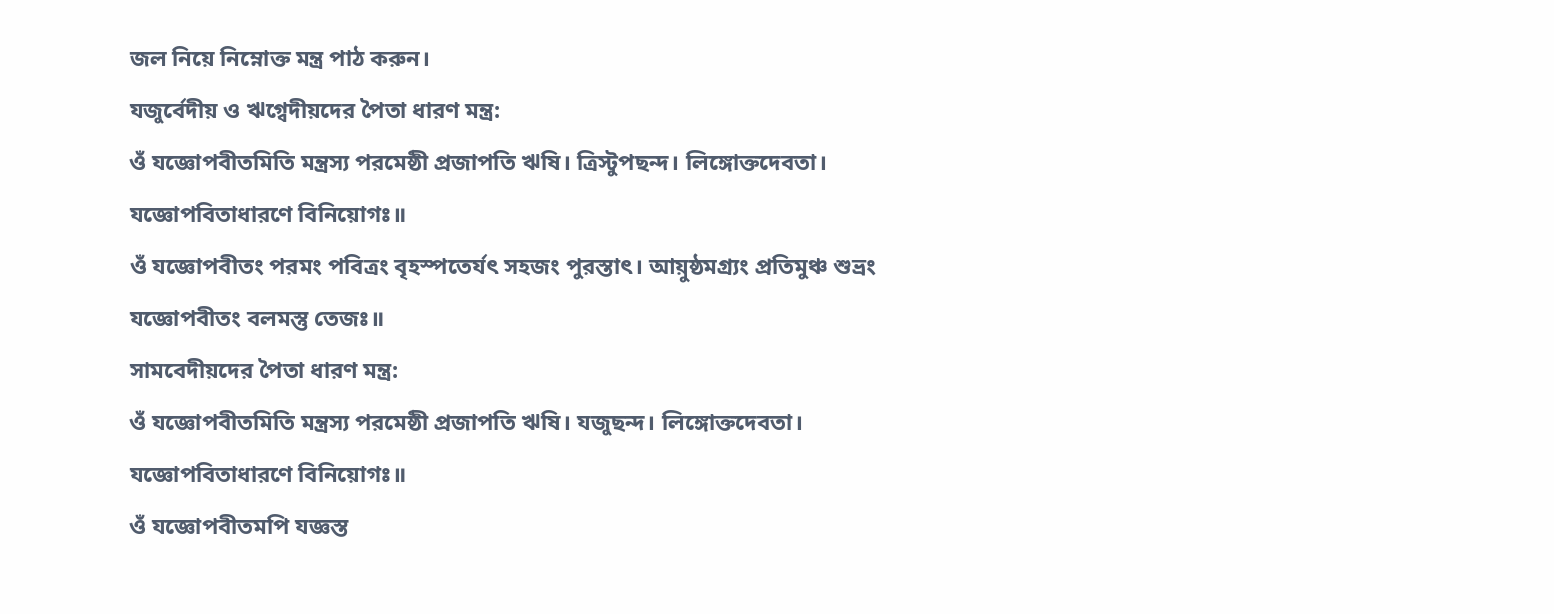জল নিয়ে নিম্নোক্ত মন্ত্র পাঠ করুন।
যজুর্বেদীয় ও ঋগ্বেদীয়দের পৈতা ধারণ মন্ত্র:
ওঁ যজ্ঞোপবীতমিতি মন্ত্রস্য পরমেষ্ঠী প্রজাপতি ঋষি। ত্রিস্টুপছন্দ। লিঙ্গোক্তদেবতা। যজ্ঞোপবিতাধারণে বিনিয়োগঃ॥
ওঁ যজ্ঞোপবীতং পরমং পবিত্রং বৃহস্পতেৰ্যৎ সহজং পুরস্তাৎ। আয়ুষ্ঠমগ্র্যং প্রতিমুঞ্চ শুভ্রং যজ্ঞোপবীতং বলমস্তু তেজঃ॥
সামবেদীয়দের পৈতা ধারণ মন্ত্র:
ওঁ যজ্ঞোপবীতমিতি মন্ত্রস্য পরমেষ্ঠী প্রজাপতি ঋষি। যজুছন্দ। লিঙ্গোক্তদেবতা। যজ্ঞোপবিতাধারণে বিনিয়োগঃ॥
ওঁ যজ্ঞোপবীতমপি যজ্ঞস্ত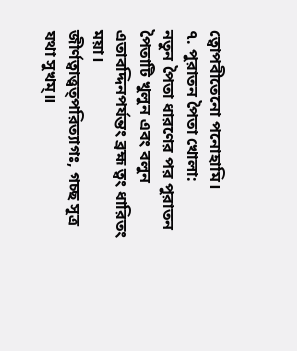ত্বোপবীতেনো পনোহামি।
৭. পুরাতন পৈতা খোলা:
নতুন পৈতা ধারণের পর পুরাতন পৈতাটি খুলুন এবং বলুন
এতাবদ্দিনপর্যন্তং ব্রহ্ম ত্বং ধারিতং ময়া।
জীর্ণত্বাত্ত্বত্পরিত্যাগঃ, গচ্ছ সূত্র যথা সুখম্॥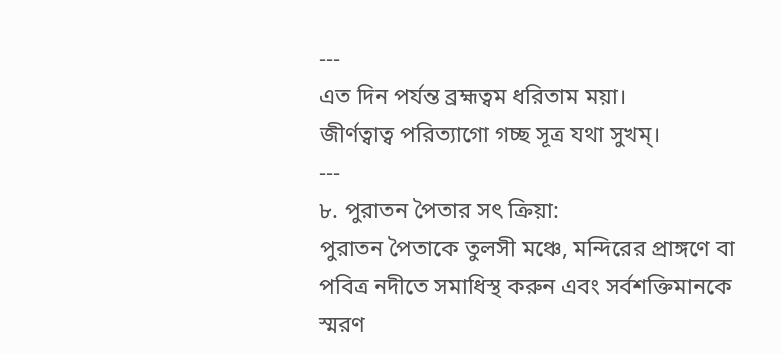---
এত দিন পর্যন্ত ব্রহ্মত্বম ধরিতাম ময়া।
জীর্ণত্বাত্ব পরিত্যাগো গচ্ছ সূত্র যথা সুখম্।
---
৮. পুরাতন পৈতার সৎ ক্রিয়া:
পুরাতন পৈতাকে তুলসী মঞ্চে, মন্দিরের প্রাঙ্গণে বা পবিত্র নদীতে সমাধিস্থ করুন এবং সর্বশক্তিমানকে স্মরণ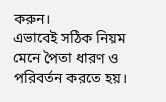করুন।
এভাবেই সঠিক নিয়ম মেনে পৈতা ধারণ ও পরিবর্তন করতে হয়।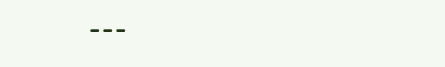---